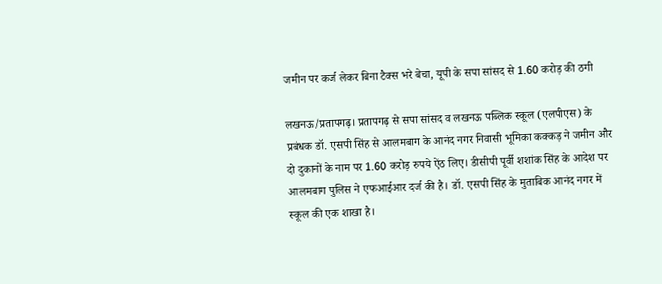जमीन पर कर्ज लेकर बिना टैक्स भरे बेचा, यूपी के सपा सांसद से 1.60 करोड़ की ठगी

लखनऊ/प्रतापगढ़। प्रतापगढ़ से सपा सांसद व लखनऊ पब्लिक स्कूल (एलपीएस) के प्रबंधक डॉ. एसपी सिंह से आलमबाग के आनंद नगर निवासी भूमिका कक्कड़ ने जमीन और दो दुकानों के नाम पर 1.60 करोड़ रुपये ऐंठ लिए। डीसीपी पूर्वी शशांक सिंह के आदेश पर आलमबाग पुलिस ने एफआईआर दर्ज की है। डॉ. एसपी सिंह के मुताबिक आनंद नगर में स्कूल की एक शाखा है।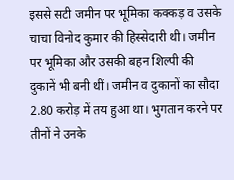इससे सटी जमीन पर भूमिका कक्कड़ व उसके चाचा विनोद कुमार की हिस्सेदारी थी। जमीन पर भूमिका और उसकी बहन शिल्पी की दुकानें भी बनी थीं। जमीन व दुकानों का सौदा 2.80 करोड़ में तय हुआ था। भुगतान करने पर तीनों ने उनके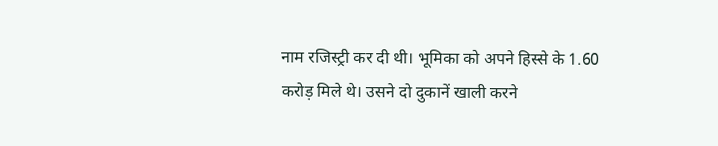नाम रजिस्ट्री कर दी थी। भूमिका को अपने हिस्से के 1.60 करोड़ मिले थे। उसने दो दुकानें खाली करने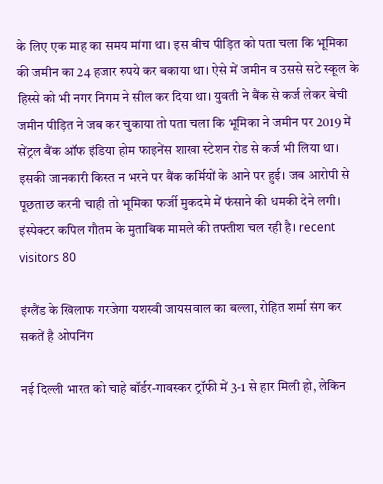के लिए एक माह का समय मांगा था। इस बीच पीड़ित को पता चला कि भूमिका की जमीन का 24 हजार रुपये कर बकाया था। ऐसे में जमीन व उससे सटे स्कूल के हिस्से को भी नगर निगम ने सील कर दिया था। युवती ने बैंक से कर्ज लेकर बेची जमीन पीड़ित ने जब कर चुकाया तो पता चला कि भूमिका ने जमीन पर 2019 में सेंट्रल बैंक ऑफ इंडिया होम फाइनेंस शाखा स्टेशन रोड से कर्ज भी लिया था। इसकी जानकारी किस्त न भरने पर बैंक कर्मियों के आने पर हुई। जब आरोपी से पूछताछ करनी चाही तो भूमिका फर्जी मुकदमे में फंसाने की धमकी देने लगी। इंस्पेक्टर कपिल गौतम के मुताबिक मामले की तफ्तीश चल रही है। recent visitors 80

इंग्लैंड के खिलाफ गरजेगा यशस्वी जायसवाल का बल्ला, रोहित शर्मा संग कर सकतें है ओपनिंग

नई दिल्ली भारत को चाहे बॉर्डर-गावस्कर ट्रॉफी में 3-1 से हार मिली हो, लेकिन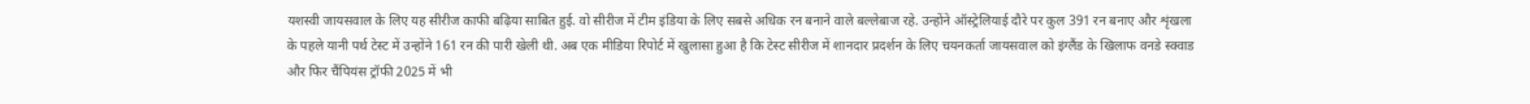यशस्वी जायसवाल के लिए यह सीरीज काफी बढ़िया साबित हुई. वो सीरीज में टीम इंडिया के लिए सबसे अधिक रन बनाने वाले बल्लेबाज रहे. उन्होंने ऑस्ट्रेलियाई दौरे पर कुल 391 रन बनाए और शृंखला के पहले यानी पर्थ टेस्ट में उन्होंने 161 रन की पारी खेली थी. अब एक मीडिया रिपोर्ट में खुलासा हुआ है कि टेस्ट सीरीज में शानदार प्रदर्शन के लिए चयनकर्ता जायसवाल को इंग्लैंड के खिलाफ वनडे स्क्वाड और फिर चैंपियंस ट्रॉफी 2025 में भी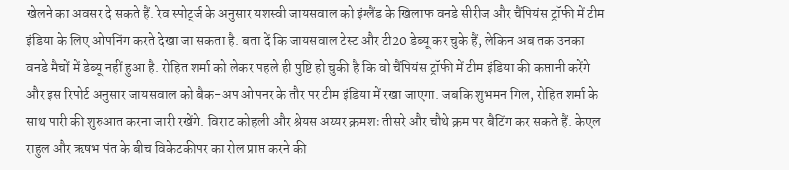खेलने का अवसर दे सकते हैं. रेव स्पोर्ट्ज के अनुसार यशस्वी जायसवाल को इंग्लैंड के खिलाफ वनडे सीरीज और चैंपियंस ट्रॉफी में टीम इंडिया के लिए ओपनिंग करते देखा जा सकता है. बता दें कि जायसवाल टेस्ट और टी20 डेब्यू कर चुके हैं, लेकिन अब तक उनका वनडे मैचों में डेब्यू नहीं हुआ है. रोहित शर्मा को लेकर पहले ही पुष्टि हो चुकी है कि वो चैंपियंस ट्रॉफी में टीम इंडिया की कप्तानी करेंगे और इस रिपोर्ट अनुसार जायसवाल को बैक-अप ओपनर के तौर पर टीम इंडिया में रखा जाएगा. जबकि शुभमन गिल, रोहित शर्मा के साथ पारी की शुरुआत करना जारी रखेंगे. विराट कोहली और श्रेयस अय्यर क्रमशः तीसरे और चौथे क्रम पर बैटिंग कर सकते हैं. केएल राहुल और ऋषभ पंत के बीच विकेटकीपर का रोल प्राप्त करने की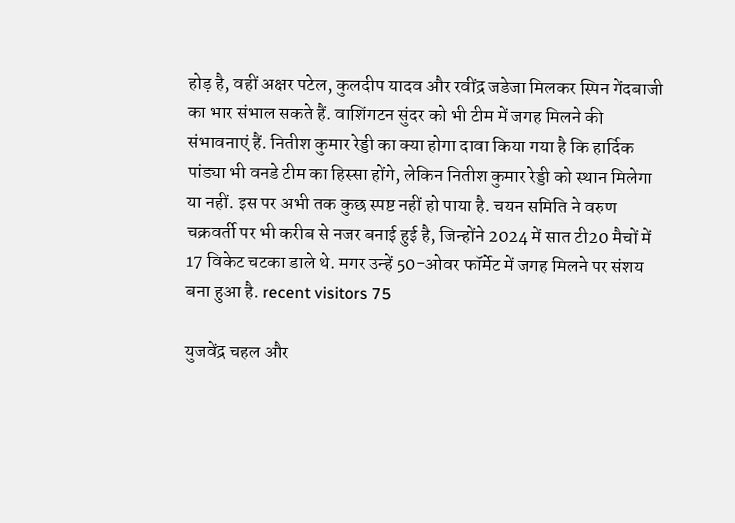होड़ है, वहीं अक्षर पटेल, कुलदीप यादव और रवींद्र जडेजा मिलकर स्पिन गेंदबाजी का भार संभाल सकते हैं. वाशिंगटन सुंदर को भी टीम में जगह मिलने की संभावनाएं हैं. नितीश कुमार रेड्डी का क्या होगा दावा किया गया है कि हार्दिक पांड्या भी वनडे टीम का हिस्सा होंगे, लेकिन नितीश कुमार रेड्डी को स्थान मिलेगा या नहीं. इस पर अभी तक कुछ स्पष्ट नहीं हो पाया है. चयन समिति ने वरुण चक्रवर्ती पर भी करीब से नजर बनाई हुई है, जिन्होंने 2024 में सात टी20 मैचों में 17 विकेट चटका डाले थे. मगर उन्हें 50-ओवर फॉर्मेट में जगह मिलने पर संशय बना हुआ है. recent visitors 75

युजवेंद्र चहल और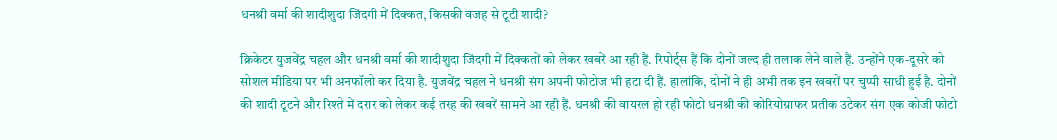धनश्री वर्मा की शादीशुदा जिंदगी में दिक्कत, किसकी वजह से टूटी शादी?

क्रिकेटर युजवेंद्र चहल और धनश्री वर्मा की शादीशुदा जिंदगी में दिक्कतों को लेकर खबरें आ रही हैं. रिपोर्ट्स हैं कि दोनों जल्द ही तलाक लेने वाले हैं. उन्होंने एक-दूसरे को सोशल मीडिया पर भी अनफॉलो कर दिया है. युजवेंद्र चहल ने धनश्री संग अपनी फोटोज भी हटा दी हैं. हालांकि, दोनों ने ही अभी तक इन खबरों पर चुप्पी साधी हुई है. दोनों की शादी टूटने और रिश्ते में दरार को लेकर कई तरह की खबरें सामने आ रही हैं. धनश्री की वायरल हो रही फोटो धनश्री की कोरियोग्राफर प्रतीक उटेकर संग एक कोजी फोटो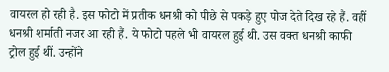वायरल हो रही है. इस फोटो में प्रतीक धनश्री को पीछे से पकड़े हुए पोज देते दिख रहे हैं. वहीं धनश्री शर्माती नजर आ रही हैं. ये फोटो पहले भी वायरल हुई थी. उस वक्त धनश्री काफी ट्रोल हुई थीं. उन्होंने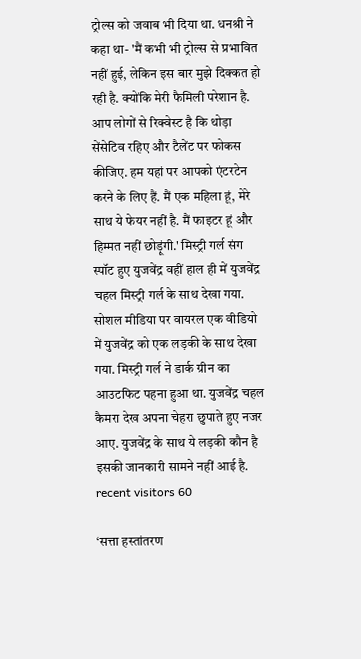ट्रोल्स को जवाब भी दिया था. धनश्री ने कहा था- 'मैं कभी भी ट्रोल्स से प्रभावित नहीं हुई, लेकिन इस बार मुझे दिक्कत हो रही है. क्योंकि मेरी फैमिली परेशान है. आप लोगों से रिक्वेस्ट है कि थोड़ा सेंसेटिव रहिए और टैलेंट पर फोकस कीजिए. हम यहां पर आपको एंटरटेन करने के लिए हैं. मैं एक महिला हूं, मेरे साथ ये फेयर नहीं है. मैं फाइटर हूं और हिम्मत नहीं छोड़ूंगी.' मिस्ट्री गर्ल संग स्पॉट हुए युजवेंद्र वहीं हाल ही में युजवेंद्र चहल मिस्ट्री गर्ल के साथ देखा गया. सोशल मीडिया पर वायरल एक वीडियो में युजवेंद्र को एक लड़की के साथ देखा गया. मिस्ट्री गर्ल ने डार्क ग्रीन का आउटफिट पहना हुआ था. युजवेंद्र चहल कैमरा देख अपना चेहरा छुपाते हुए नजर आए. युजवेंद्र के साथ ये लड़की कौन है इसकी जानकारी सामने नहीं आई है. recent visitors 60

‘सत्ता हस्तांतरण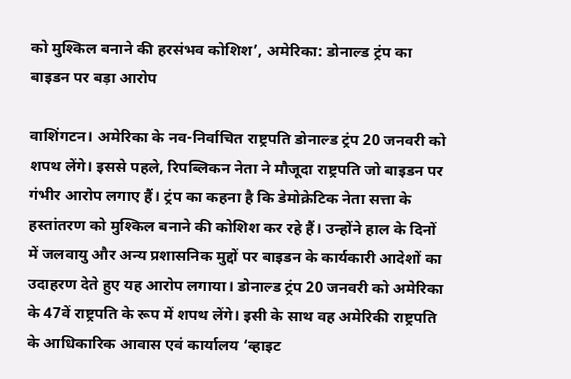को मुश्किल बनाने की हरसंभव कोशिश’, अमेरिका: डोनाल्ड ट्रंप का बाइडन पर बड़ा आरोप

वाशिंगटन। अमेरिका के नव-निर्वाचित राष्ट्रपति डोनाल्ड ट्रंप 20 जनवरी को शपथ लेंगे। इससे पहले, रिपब्लिकन नेता ने मौजूदा राष्ट्रपति जो बाइडन पर गंभीर आरोप लगाए हैं। ट्रंप का कहना है कि डेमोक्रेटिक नेता सत्ता के हस्तांतरण को मुश्किल बनाने की कोशिश कर रहे हैं। उन्होंने हाल के दिनों में जलवायु और अन्य प्रशासनिक मुद्दों पर बाइडन के कार्यकारी आदेशों का उदाहरण देते हुए यह आरोप लगाया। डोनाल्ड ट्रंप 20 जनवरी को अमेरिका के 47वें राष्ट्रपति के रूप में शपथ लेंगे। इसी के साथ वह अमेरिकी राष्ट्रपति के आधिकारिक आवास एवं कार्यालय ‘व्हाइट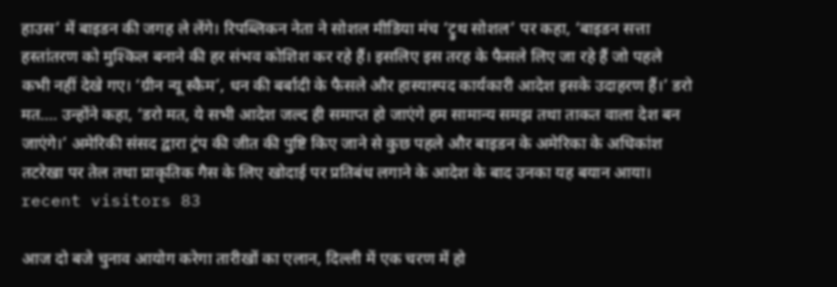हाउस’ में बाइडन की जगह ले लेंगे। रिपब्लिकन नेता ने सोशल मीडिया मंच ‘ट्रुथ सोशल’ पर कहा, ‘बाइडन सत्ता हस्तांतरण को मुश्किल बनाने की हर संभव कोशिश कर रहे हैं। इसलिए इस तरह के फैसले लिए जा रहे हैं जो पहले कभी नहीं देखे गए। ‘ग्रीन न्यू स्कैम’, धन की बर्बादी के फैसले और हास्यास्पद कार्यकारी आदेश इसके उदाहरण हैं।’ डरो मत…. उन्होंने कहा, ‘डरो मत, ये सभी आदेश जल्द ही समाप्त हो जाएंगे हम सामान्य समझ तथा ताकत वाला देश बन जाएंगे।’ अमेरिकी संसद द्वारा ट्रंप की जीत की पुष्टि किए जाने से कुछ पहले और बाइडन के अमेरिका के अधिकांश तटरेखा पर तेल तथा प्राकृतिक गैस के लिए खोदाई पर प्रतिबंध लगाने के आदेश के बाद उनका यह बयान आया। recent visitors 83

आज दो बजे चुनाव आयोग करेगा तारीखों का एलान, दिल्ली में एक चरण में हो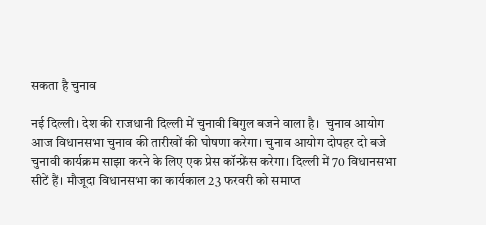सकता है चुनाव

नई दिल्ली। देश की राजधानी दिल्ली में चुनावी बिगुल बजने वाला है।  चुनाव आयोग आज विधानसभा चुनाव की तारीखों की घोषणा करेगा। चुनाव आयोग दोपहर दो बजे चुनावी कार्यक्रम साझा करने के लिए एक प्रेस कॉन्फ्रेंस करेगा। दिल्ली में 70 विधानसभा सीटें हैं। मौजूदा विधानसभा का कार्यकाल 23 फरवरी को समाप्त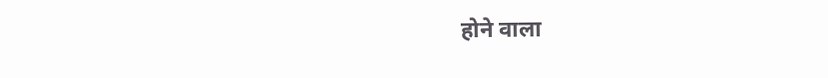होने वाला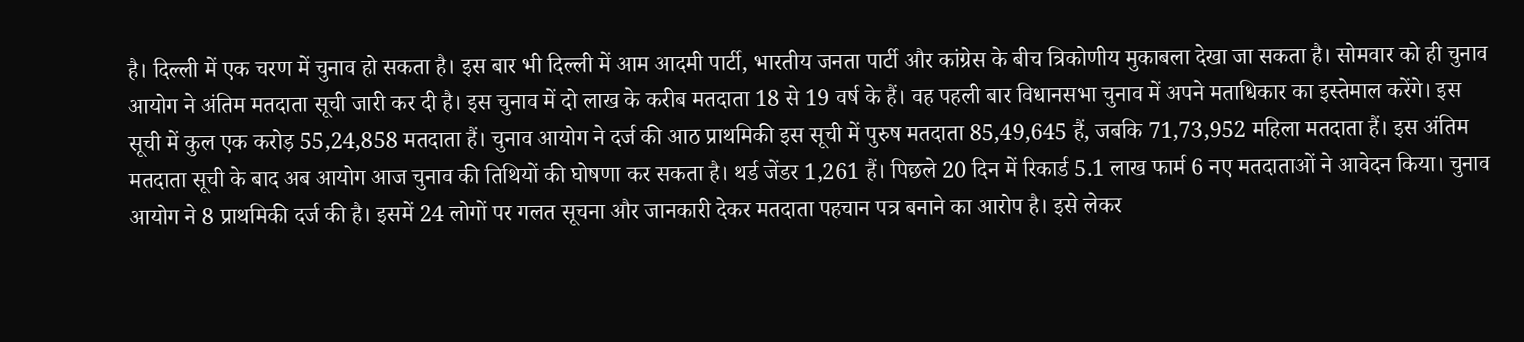है। दिल्ली में एक चरण में चुनाव हो सकता है। इस बार भी दिल्ली में आम आदमी पार्टी, भारतीय जनता पार्टी और कांग्रेस के बीच त्रिकोणीय मुकाबला देखा जा सकता है। सोमवार को ही चुनाव आयोग ने अंतिम मतदाता सूची जारी कर दी है। इस चुनाव में दो लाख के करीब मतदाता 18 से 19 वर्ष के हैं। वह पहली बार विधानसभा चुनाव में अपने मताधिकार का इस्तेमाल करेंगे। इस सूची में कुल एक करोड़ 55,24,858 मतदाता हैं। चुनाव आयोग ने दर्ज की आठ प्राथमिकी इस सूची में पुरुष मतदाता 85,49,645 हैं, जबकि 71,73,952 महिला मतदाता हैं। इस अंतिम मतदाता सूची के बाद अब आयोग आज चुनाव की तिथियों की घोषणा कर सकता है। थर्ड जेंडर 1,261 हैं। पिछले 20 दिन में रिकार्ड 5.1 लाख फार्म 6 नए मतदाताओं ने आवेदन किया। चुनाव आयोग ने 8 प्राथमिकी दर्ज की है। इसमें 24 लोगों पर गलत सूचना और जानकारी देकर मतदाता पहचान पत्र बनाने का आरोप है। इसे लेकर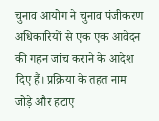चुनाव आयोग ने चुनाव पंजीकरण अधिकारियों से एक एक आवेदन की गहन जांच कराने के आदेश दिए हैं। प्रक्रिया के तहत नाम जोड़े और हटाए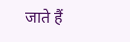जाते हैं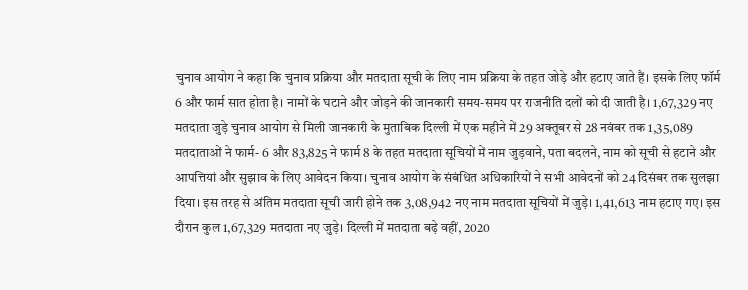चुनाव आयोग ने कहा कि चुनाव प्रक्रिया और मतदाता सूची के लिए नाम प्रक्रिया के तहत जोड़े और हटाए जाते हैं। इसके लिए फॉर्म 6 और फार्म सात होता है। नामों के घटाने और जोड़ने की जानकारी समय-समय पर राजनीति दलों को दी जाती है। 1,67,329 नए मतदाता जुड़े चुनाव आयोग से मिली जानकारी के मुताबिक दिल्ली में एक महीने में 29 अक्तूबर से 28 नवंबर तक 1,35,089 मतदाताओं ने फार्म- 6 और 83,825 ने फार्म 8 के तहत मतदाता सूचियों में नाम जुड़वाने, पता बदलने, नाम को सूची से हटाने और आपत्तियां और सुझाव के लिए आवेदन किया। चुनाव आयोग के संबंधित अधिकारियों ने सभी आवेदनों को 24 दिसंबर तक सुलझा दिया। इस तरह से अंतिम मतदाता सूची जारी होने तक 3,08,942 नए नाम मतदाता सूचियों में जुड़े। 1,41,613 नाम हटाए गए। इस दौरान कुल 1,67,329 मतदाता नए जुड़े। दिल्ली में मतदाता बढ़े वहीं, 2020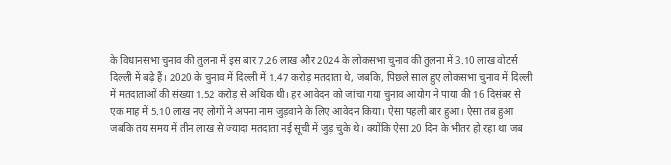के विधानसभा चुनाव की तुलना में इस बार 7.26 लाख और 2024 के लोकसभा चुनाव की तुलना में 3.10 लाख वोटर्स दिल्ली में बढ़े हैं। 2020 के चुनाव में दिल्ली में 1.47 करोड़ मतदाता थे, जबकि, पिछले साल हुए लोकसभा चुनाव में दिल्ली में मतदाताओं की संख्या 1.52 करोड़ से अधिक थी। हर आवेदन को जांचा गया चुनाव आयोग ने पाया की 16 दिसंबर से एक माह में 5.10 लाख नए लोगों ने अपना नाम जुड़वाने के लिए आवेदन किया। ऐसा पहली बार हुआ। ऐसा तब हुआ जबकि तय समय में तीन लाख से ज्यादा मतदाता नई सूची में जुड़ चुके थे। क्योंकि ऐसा 20 दिन के भीतर हो रहा था जब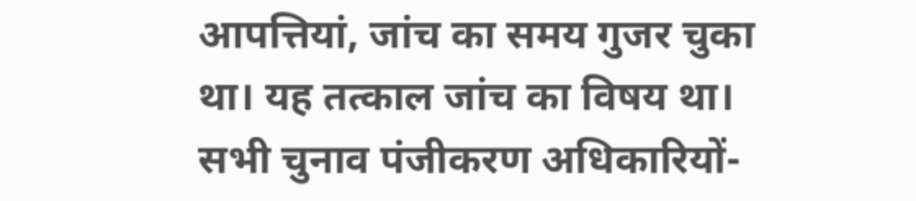आपत्तियां, जांच का समय गुजर चुका था। यह तत्काल जांच का विषय था। सभी चुनाव पंजीकरण अधिकारियों-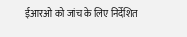ईआरओ को जांच के लिए निर्देशित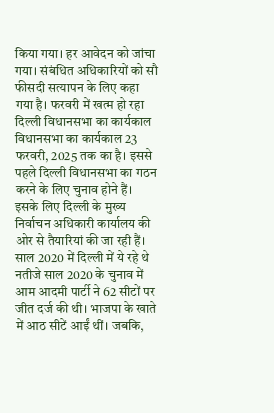किया गया। हर आवेदन को जांचा गया। संबंधित अधिकारियों को सौ फीसदी सत्यापन के लिए कहा गया है। फरवरी में खत्म हो रहा दिल्ली विधानसभा का कार्यकाल विधानसभा का कार्यकाल 23 फरवरी, 2025 तक का है। इससे पहले दिल्ली विधानसभा का गठन करने के लिए चुनाव होने हैं। इसके लिए दिल्ली के मुख्य निर्वाचन अधिकारी कार्यालय की ओर से तैयारियां की जा रही हैं। साल 2020 में दिल्ली में ये रहे थे नतीजे साल 2020 के चुनाव में आम आदमी पार्टी ने 62 सीटों पर जीत दर्ज की थी। भाजपा के खाते में आठ सीटें आईं थीं। जबकि,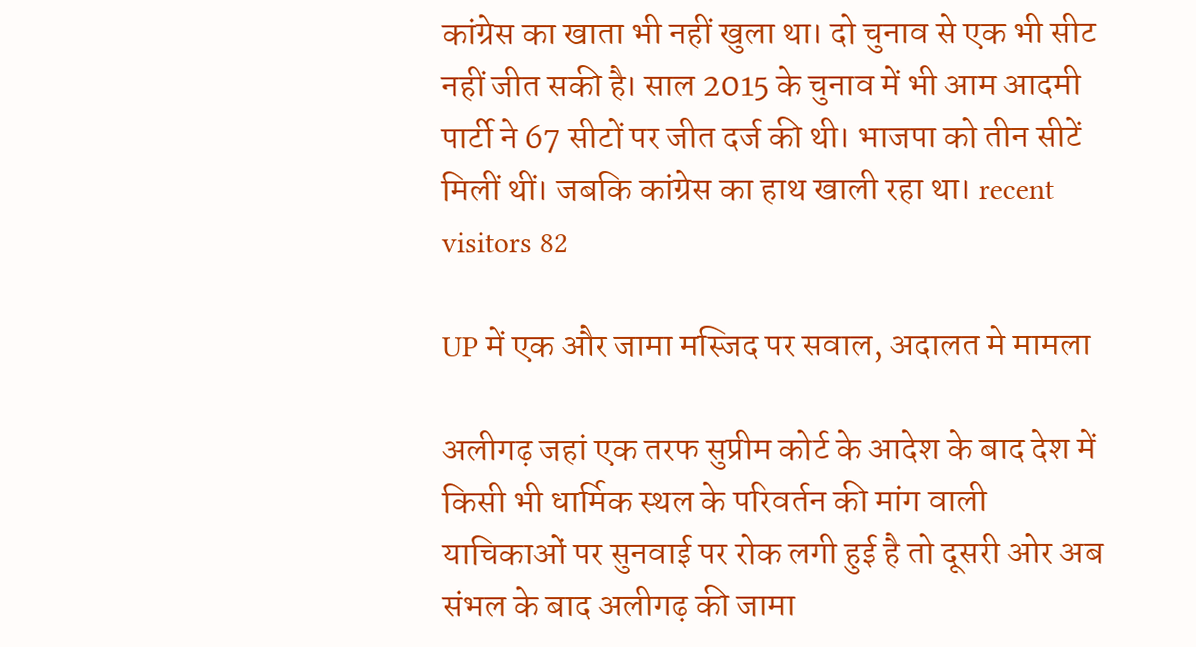कांग्रेस का खाता भी नहीं खुला था। दो चुनाव से एक भी सीट नहीं जीत सकी है। साल 2015 के चुनाव में भी आम आदमी पार्टी ने 67 सीटों पर जीत दर्ज की थी। भाजपा को तीन सीटें मिलीं थीं। जबकि कांग्रेस का हाथ खाली रहा था। recent visitors 82

UP में एक और जामा मस्जिद पर सवाल, अदालत मे मामला

अलीगढ़ जहां एक तरफ सुप्रीम कोर्ट के आदेश के बाद देश में किसी भी धार्मिक स्थल के परिवर्तन की मांग वाली याचिकाओं पर सुनवाई पर रोक लगी हुई है तो दूसरी ओर अब संभल के बाद अलीगढ़ की जामा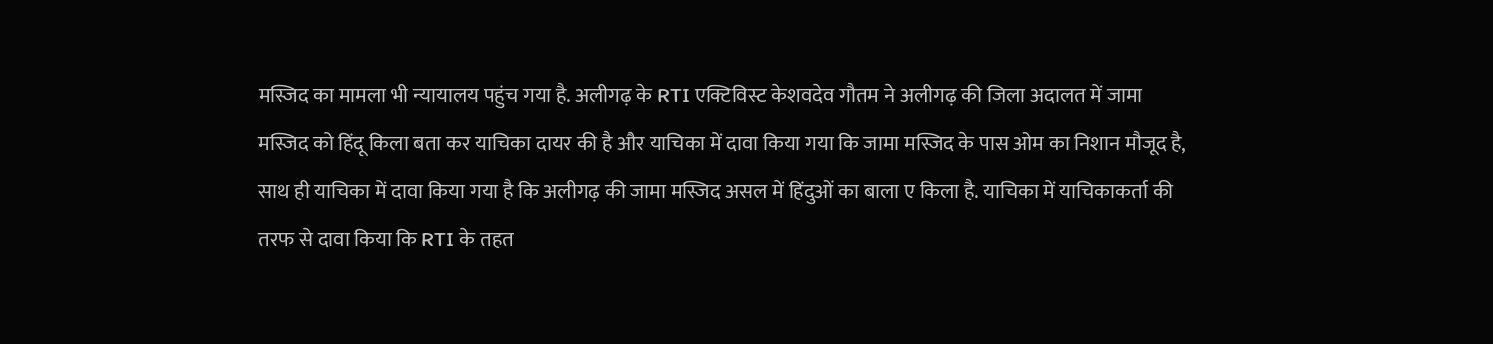मस्जिद का मामला भी न्यायालय पहुंच गया है. अलीगढ़ के RTI एक्टिविस्ट केशवदेव गौतम ने अलीगढ़ की जिला अदालत में जामा मस्जिद को हिंदू किला बता कर याचिका दायर की है और याचिका में दावा किया गया कि जामा मस्जिद के पास ओम का निशान मौजूद है, साथ ही याचिका में दावा किया गया है कि अलीगढ़ की जामा मस्जिद असल में हिंदुओं का बाला ए किला है. याचिका में याचिकाकर्ता की तरफ से दावा किया कि RTI के तहत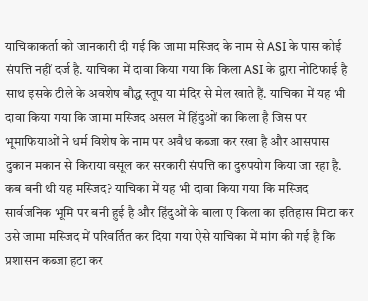याचिकाकर्ता को जानकारी दी गई कि जामा मस्जिद के नाम से ASI के पास कोई संपत्ति नहीं दर्ज है. याचिका में दावा किया गया कि किला ASI के द्वारा नोटिफाई है साथ इसके टीले के अवशेष बौद्ध स्तूप या मंदिर से मेल खाते हैं. याचिका में यह भी दावा किया गया कि जामा मस्जिद असल में हिंदुओं का किला है जिस पर भूमाफियाओं ने धर्म विशेष के नाम पर अवैध कब्जा कर रखा है और आसपास दुकान मकान से किराया वसूल कर सरकारी संपत्ति का दुरुपयोग किया जा रहा है. कब बनी थी यह मस्जिद? याचिका में यह भी दावा किया गया कि मस्जिद सार्वजनिक भूमि पर बनी हुई है और हिंदुओं के बाला ए किला का इतिहास मिटा कर उसे जामा मस्जिद में परिवर्तित कर दिया गया ऐसे याचिका में मांग की गई है कि प्रशासन कब्जा हटा कर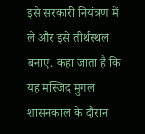इसे सरकारी नियंत्रण में ले और इसे तीर्थस्थल बनाए. कहा जाता है कि यह मस्जिद मुगल शासनकाल के दौरान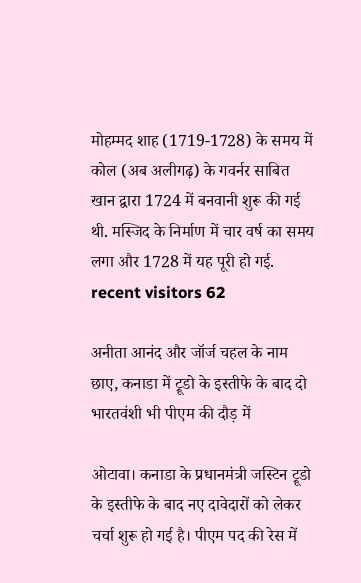मोहम्मद शाह (1719-1728) के समय में कोल (अब अलीगढ़) के गवर्नर साबित खान द्वारा 1724 में बनवानी शुरू की गई थी. मस्जिद के निर्माण में चार वर्ष का समय लगा और 1728 में यह पूरी हो गई. recent visitors 62

अनीता आनंद और जॉर्ज चहल के नाम छाए, कनाडा में ट्रूडो के इस्तीफे के बाद दो भारतवंशी भी पीएम की दौड़ में

ओटावा। कनाडा के प्रधानमंत्री जस्टिन ट्रूडो के इस्तीफे के बाद नए दावेदारों को लेकर चर्चा शुरू हो गई है। पीएम पद की रेस में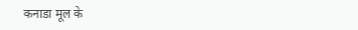कनाडा मूल के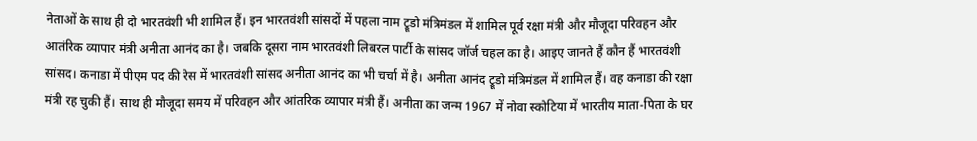नेताओं के साथ ही दो भारतवंशी भी शामिल हैं। इन भारतवंशी सांसदों में पहला नाम ट्रूडो मंत्रिमंडल में शामिल पूर्व रक्षा मंत्री और मौजूदा परिवहन और आतंरिक व्यापार मंत्री अनीता आनंद का है। जबकि दूसरा नाम भारतवंशी लिबरल पार्टी के सांसद जॉर्ज चहल का है। आइए जानते हैं कौन हैं भारतवंशी सांसद। कनाडा में पीएम पद की रेस में भारतवंशी सांसद अनीता आनंद का भी चर्चा में है। अनीता आनंद ट्रूडो मंत्रिमंडल में शामिल हैं। वह कनाडा की रक्षा मंत्री रह चुकी हैं। साथ ही मौजूदा समय में परिवहन और आंतरिक व्यापार मंत्री हैं। अनीता का जन्म 1967 में नोवा स्कोटिया में भारतीय माता-पिता के घर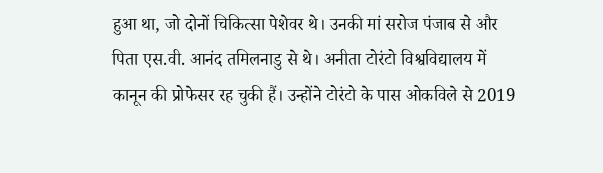हुआ था, जो दोनों चिकित्सा पेशेवर थे। उनकी मां सरोज पंजाब से और पिता एस.वी. आनंद तमिलनाडु से थे। अनीता टोरंटो विश्वविद्यालय में कानून की प्रोफेसर रह चुकी हैं। उन्होंने टोरंटो के पास ओकविले से 2019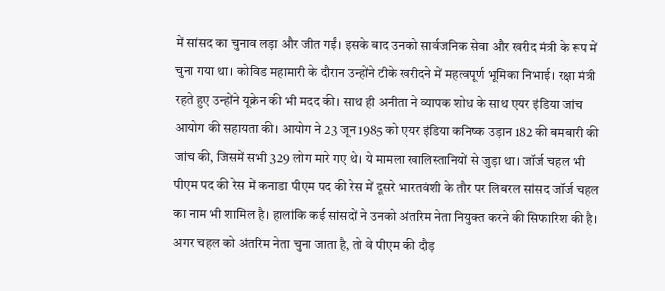में सांसद का चुनाव लड़ा और जीत गईं। इसके बाद उनको सार्वजनिक सेवा और खरीद मंत्री के रूप में चुना गया था। कोविड महामारी के दौरान उन्होंने टीके खरीदने में महत्वपूर्ण भूमिका निभाई। रक्षा मंत्री रहते हुए उन्होंने यूक्रेन की भी मदद की। साथ ही अनीता ने व्यापक शोध के साथ एयर इंडिया जांच आयोग की सहायता की। आयोग ने 23 जून 1985 को एयर इंडिया कनिष्क उड़ान 182 की बमबारी की जांच की, जिसमें सभी 329 लोग मारे गए थे। ये मामला खालिस्तानियों से जुड़ा था। जॉर्ज चहल भी पीएम पद की रेस में कनाडा पीएम पद की रेस में दूसरे भारतवंशी के तौर पर लिबरल सांसद जॉर्ज चहल का नाम भी शामिल है। हालांकि कई सांसदों ने उनको अंतरिम नेता नियुक्त करने की सिफारिश की है। अगर चहल को अंतरिम नेता चुना जाता है, तो वे पीएम की दौड़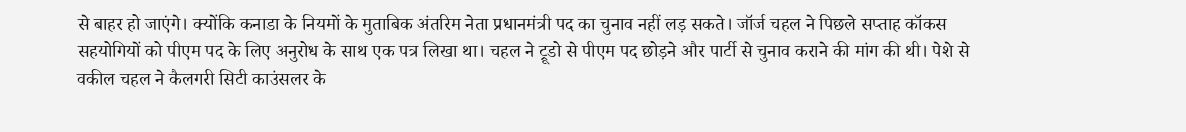से बाहर हो जाएंगे। क्योंकि कनाडा के नियमों के मुताबिक अंतरिम नेता प्रधानमंत्री पद का चुनाव नहीं लड़ सकते। जॉर्ज चहल ने पिछले सप्ताह कॉकस सहयोगियों को पीएम पद के लिए अनुरोध के साथ एक पत्र लिखा था। चहल ने ट्रूडो से पीएम पद छोड़ने और पार्टी से चुनाव कराने की मांग की थी। पेशे से वकील चहल ने कैलगरी सिटी काउंसलर के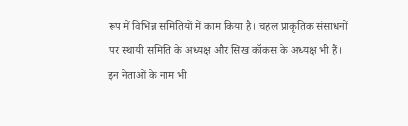रूप में विभिन्न समितियों में काम किया है। चहल प्राकृतिक संसाधनों पर स्थायी समिति के अध्यक्ष और सिख कॉकस के अध्यक्ष भी हैं। इन नेताओं के नाम भी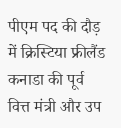पीएम पद की दौड़ में क्रिस्टिया फ्रीलैंड कनाडा की पूर्व वित्त मंत्री और उप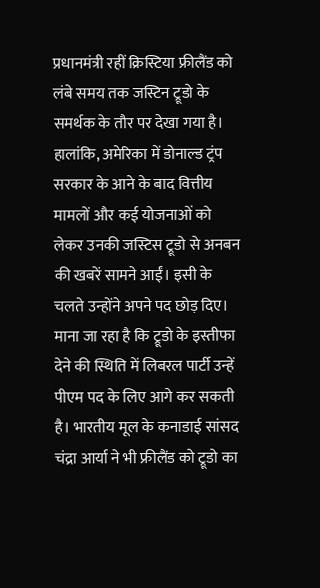प्रधानमंत्री रहीं क्रिस्टिया फ्रीलैंड को लंबे समय तक जस्टिन ट्रूडो के समर्थक के तौर पर देखा गया है। हालांकि, अमेरिका में डोनाल्ड ट्रंप सरकार के आने के बाद वित्तीय मामलों और कई योजनाओं को लेकर उनकी जस्टिस ट्रूडो से अनबन की खबरें सामने आईं। इसी के चलते उन्होंने अपने पद छोड़ दिए। माना जा रहा है कि ट्रूडो के इस्तीफा देने की स्थिति में लिबरल पार्टी उन्हें पीएम पद के लिए आगे कर सकती है। भारतीय मूल के कनाडाई सांसद चंद्रा आर्या ने भी फ्रीलैंड को ट्रूडो का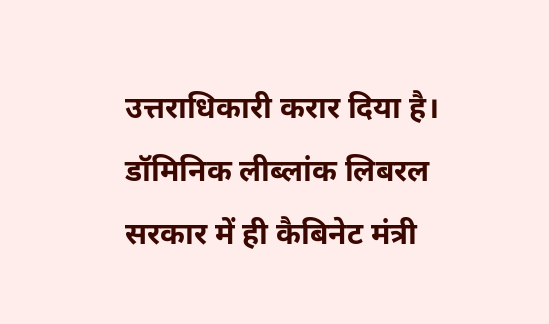उत्तराधिकारी करार दिया है। डॉमिनिक लीब्लांक लिबरल सरकार में ही कैबिनेट मंत्री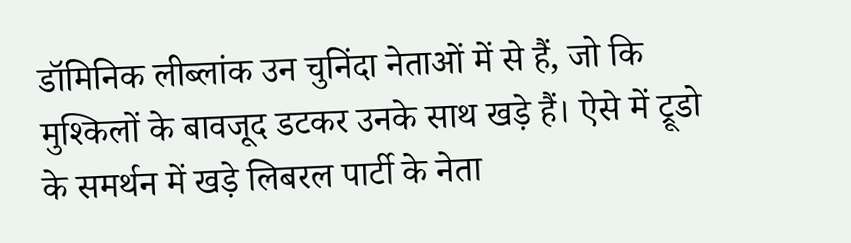डॉमिनिक लीब्लांक उन चुनिंदा नेताओं में से हैं, जो कि मुश्किलों के बावजूद डटकर उनके साथ खड़े हैं। ऐसे में ट्रूडो के समर्थन में खड़े लिबरल पार्टी के नेता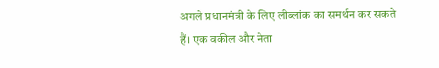अगले प्रधानमंत्री के लिए लीब्लांक का समर्थन कर सकते हैं। एक वकील और नेता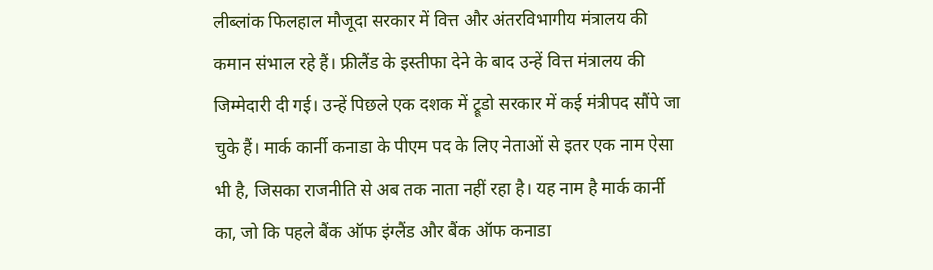लीब्लांक फिलहाल मौजूदा सरकार में वित्त और अंतरविभागीय मंत्रालय की कमान संभाल रहे हैं। फ्रीलैंड के इस्तीफा देने के बाद उन्हें वित्त मंत्रालय की जिम्मेदारी दी गई। उन्हें पिछले एक दशक में ट्रूडो सरकार में कई मंत्रीपद सौंपे जा चुके हैं। मार्क कार्नी कनाडा के पीएम पद के लिए नेताओं से इतर एक नाम ऐसा भी है, जिसका राजनीति से अब तक नाता नहीं रहा है। यह नाम है मार्क कार्नी का, जो कि पहले बैंक ऑफ इंग्लैंड और बैंक ऑफ कनाडा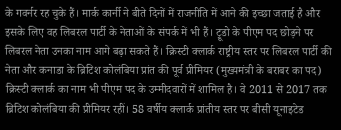के गवर्नर रह चुके हैं। मार्क कार्नी ने बीते दिनों में राजनीति में आने की इच्छा जताई है और इसके लिए वह लिबरल पार्टी के नेताओं के संपर्क में भी हैं। ट्रूडो के पीएम पद छोड़ने पर लिबरल नेता उनका नाम आगे बढ़ा सकते हैं। क्रिस्टी क्लार्क राष्ट्रीय स्तर पर लिबरल पार्टी की नेता और कनाडा के ब्रिटिश कोलंबिया प्रांत की पूर्व प्रीमियर (मुख्यमंत्री के बराबर का पद) क्रिस्टी क्लार्क का नाम भी पीएम पद के उम्मीदवारों में शामिल है। वे 2011 से 2017 तक ब्रिटिश कोलंबिया की प्रीमियर रहीं। 58 वर्षीय क्लार्क प्रांतीय स्तर पर बीसी यूनाइटेड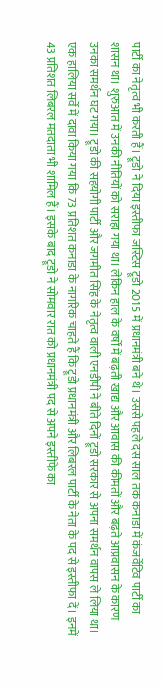पार्टी का नेतृत्व भी करती हैं। ट्रूडो ने दिया इस्तीफा जस्टिस ट्रूडो 2015 में प्रधानमंत्री बने थे। उससे पहले दस साल तक कनाडा में कंजर्वेटिव पार्टी का शासन था। शुरुआत में उनकी नीतियों को सराहा गया था। लेकिन हाल के वर्षों में बढ़ती खाद्य और आवास की कीमतों और बढ़ते आप्रवासन के कारण उनका समर्थन घट गया। ट्रूडो की सहयोगी पार्टी और जगमीत सिंह के नेतृत्व वाली एनडीपी ने बीते दिनों ट्रूडो सरकार से अपना समर्थन वापस ले लिया था। एक हालिया सर्वे में दावा किया गया कि 73 प्रतिशत कनाडा के नागरिक चाहते हैं कि ट्रूडो प्रधानमंत्री और लिबरल पार्टी के नेता के पद से इस्तीफा दें। इनमें 43 प्रतिशत लिबरल मतदाता भी शामिल हैं। इसके बाद ट्रूडो ने सोमवार रात को प्रधानमंत्री पद से अपने इस्तीफे का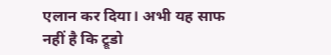एलान कर दिया। अभी यह साफ नहीं है कि ट्रूडो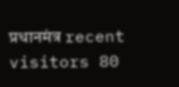प्रधानमंत्र recent visitors 80